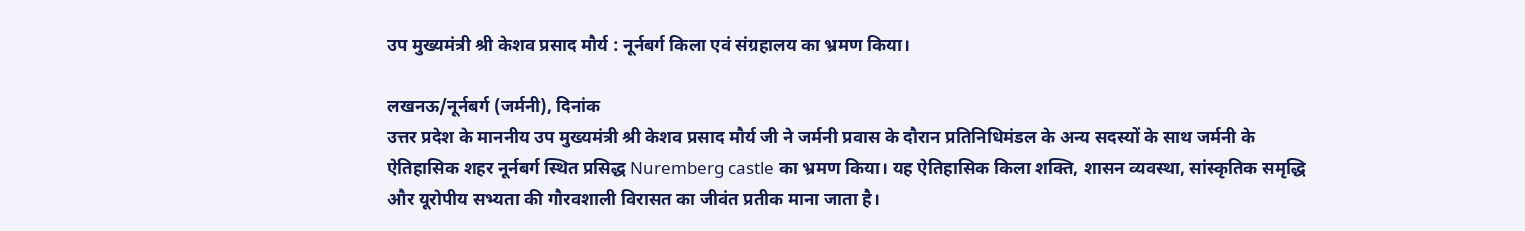उप मुख्यमंत्री श्री केशव प्रसाद मौर्य : नूर्नबर्ग किला एवं संग्रहालय का भ्रमण किया।

लखनऊ/नूर्नबर्ग (जर्मनी), दिनांक
उत्तर प्रदेश के माननीय उप मुख्यमंत्री श्री केशव प्रसाद मौर्य जी ने जर्मनी प्रवास के दौरान प्रतिनिधिमंडल के अन्य सदस्यों के साथ जर्मनी के ऐतिहासिक शहर नूर्नबर्ग स्थित प्रसिद्ध Nuremberg castle का भ्रमण किया। यह ऐतिहासिक किला शक्ति, शासन व्यवस्था, सांस्कृतिक समृद्धि और यूरोपीय सभ्यता की गौरवशाली विरासत का जीवंत प्रतीक माना जाता है।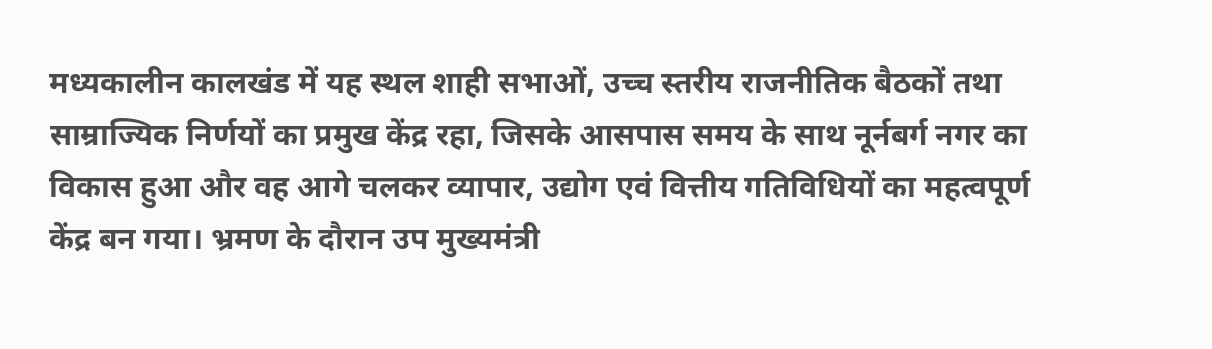मध्यकालीन कालखंड में यह स्थल शाही सभाओं, उच्च स्तरीय राजनीतिक बैठकों तथा साम्राज्यिक निर्णयों का प्रमुख केंद्र रहा, जिसके आसपास समय के साथ नूर्नबर्ग नगर का विकास हुआ और वह आगे चलकर व्यापार, उद्योग एवं वित्तीय गतिविधियों का महत्वपूर्ण केंद्र बन गया। भ्रमण के दौरान उप मुख्यमंत्री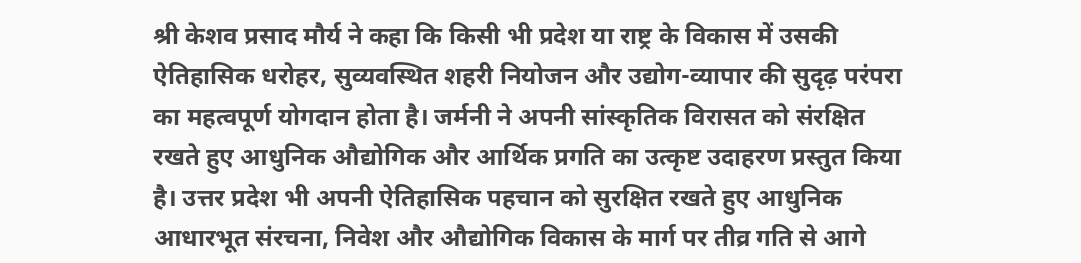श्री केशव प्रसाद मौर्य ने कहा कि किसी भी प्रदेश या राष्ट्र के विकास में उसकी ऐतिहासिक धरोहर, सुव्यवस्थित शहरी नियोजन और उद्योग-व्यापार की सुदृढ़ परंपरा का महत्वपूर्ण योगदान होता है। जर्मनी ने अपनी सांस्कृतिक विरासत को संरक्षित रखते हुए आधुनिक औद्योगिक और आर्थिक प्रगति का उत्कृष्ट उदाहरण प्रस्तुत किया है। उत्तर प्रदेश भी अपनी ऐतिहासिक पहचान को सुरक्षित रखते हुए आधुनिक आधारभूत संरचना, निवेश और औद्योगिक विकास के मार्ग पर तीव्र गति से आगे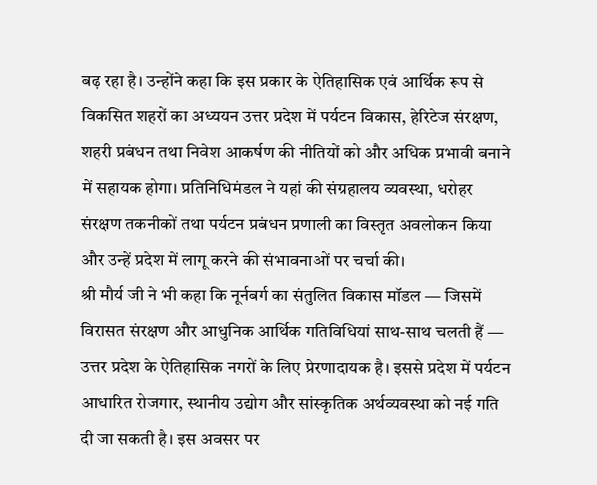बढ़ रहा है। उन्होंने कहा कि इस प्रकार के ऐतिहासिक एवं आर्थिक रूप से विकसित शहरों का अध्ययन उत्तर प्रदेश में पर्यटन विकास, हेरिटेज संरक्षण, शहरी प्रबंधन तथा निवेश आकर्षण की नीतियों को और अधिक प्रभावी बनाने में सहायक होगा। प्रतिनिधिमंडल ने यहां की संग्रहालय व्यवस्था, धरोहर संरक्षण तकनीकों तथा पर्यटन प्रबंधन प्रणाली का विस्तृत अवलोकन किया और उन्हें प्रदेश में लागू करने की संभावनाओं पर चर्चा की।
श्री मौर्य जी ने भी कहा कि नूर्नबर्ग का संतुलित विकास मॉडल — जिसमें विरासत संरक्षण और आधुनिक आर्थिक गतिविधियां साथ-साथ चलती हैं — उत्तर प्रदेश के ऐतिहासिक नगरों के लिए प्रेरणादायक है। इससे प्रदेश में पर्यटन आधारित रोजगार, स्थानीय उद्योग और सांस्कृतिक अर्थव्यवस्था को नई गति दी जा सकती है। इस अवसर पर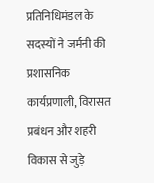प्रतिनिधिमंडल के सदस्यों ने जर्मनी की प्रशासनिक कार्यप्रणाली, विरासत प्रबंधन और शहरी विकास से जुड़े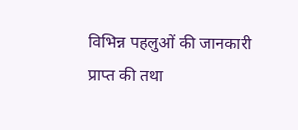विभिन्न पहलुओं की जानकारी प्राप्त की तथा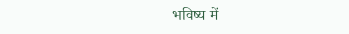भविष्य में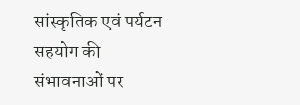सांस्कृतिक एवं पर्यटन सहयोग की संभावनाओं पर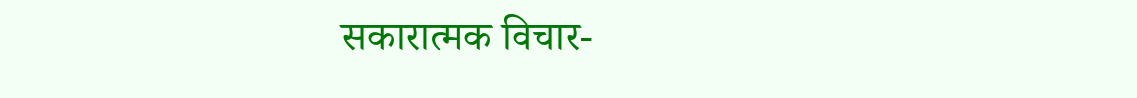सकारात्मक विचार-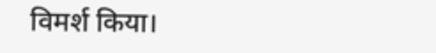विमर्श किया।